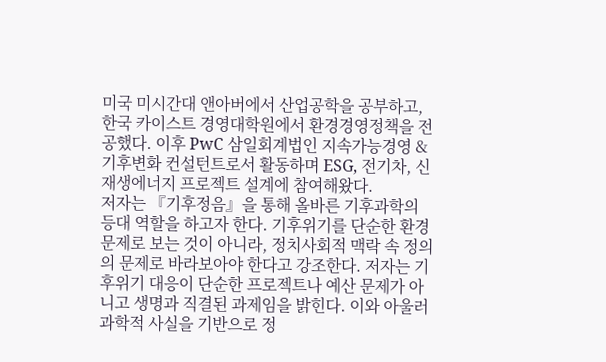미국 미시간대 앤아버에서 산업공학을 공부하고, 한국 카이스트 경영대학원에서 환경경영정책을 전공했다. 이후 PwC 삼일회계법인 지속가능경영 & 기후변화 컨설턴트로서 활동하며 ESG, 전기차, 신재생에너지 프로젝트 설계에 참여해왔다.
저자는 『기후정음』을 통해 올바른 기후과학의 등대 역할을 하고자 한다. 기후위기를 단순한 환경 문제로 보는 것이 아니라, 정치사회적 맥락 속 정의의 문제로 바라보아야 한다고 강조한다. 저자는 기후위기 대응이 단순한 프로젝트나 예산 문제가 아니고 생명과 직결된 과제임을 밝힌다. 이와 아울러 과학적 사실을 기반으로 정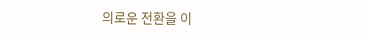의로운 전환을 이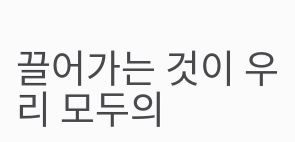끌어가는 것이 우리 모두의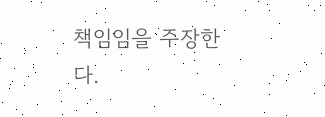책임임을 주장한다.